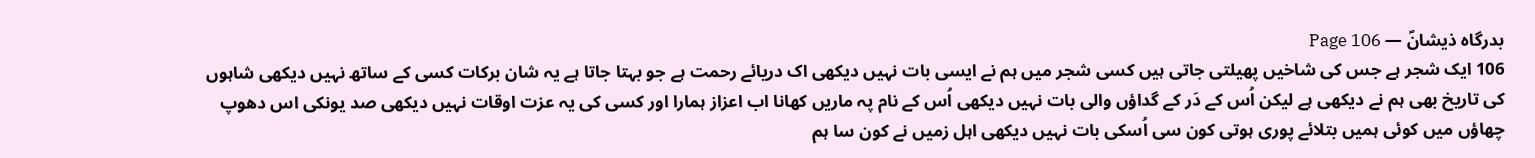بدرگاہ ذیشانؐ — Page 106
106 ایک شجر ہے جس کی شاخیں پھیلتی جاتی ہیں کسی شجر میں ہم نے ایسی بات نہیں دیکھی اک دریائے رحمت ہے جو بہتا جاتا ہے یہ شان برکات کسی کے ساتھ نہیں دیکھی شاہوں کی تاریخ بھی ہم نے دیکھی ہے لیکن اُس کے دَر کے گداؤں والی بات نہیں دیکھی اُس کے نام پہ ماریں کھانا اب اعزاز ہمارا اور کسی کی یہ عزت اوقات نہیں دیکھی صد یونکی اس دھوپ چھاؤں میں کوئی ہمیں بتلائے پوری ہوتی کون سی اُسکی بات نہیں دیکھی اہل زمیں نے کون سا ہم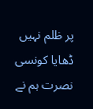پر ظلم نہیں ڈھایا کونسی نصرت ہم نے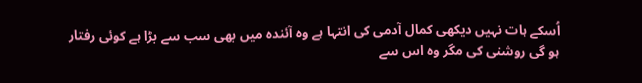اُسکے ہات نہیں دیکھی کمال آدمی کی انتہا ہے وہ آئندہ میں بھی سب سے بڑا ہے کوئی رفتار ہو گی روشنی کی مگر وہ اس سے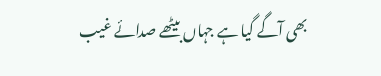بھی آگے گیا ہے جہاں بیٹھے صدائے غیب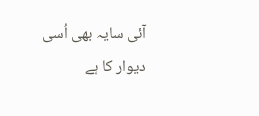آئی سایہ بھی اُسی دیوار کا ہے